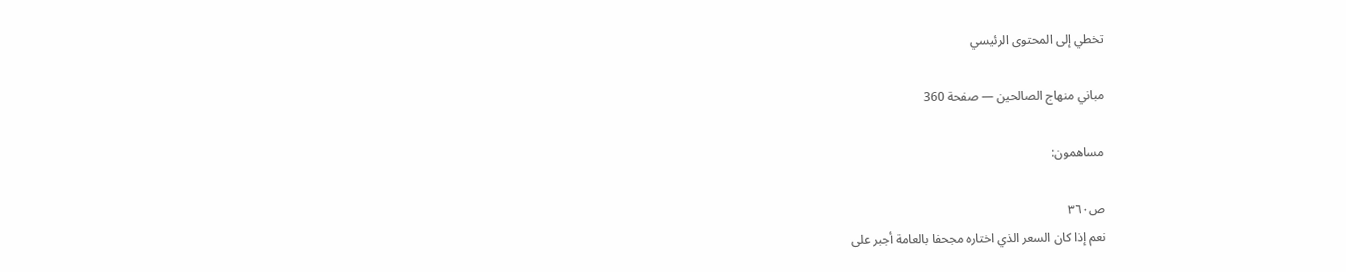تخطي إلى المحتوى الرئيسي

مباني منهاج الصالحين — صفحة 360

مساهمون:

ص٣٦٠
نعم إذا كان السعر الذي اختاره مجحفا بالعامة أجبر على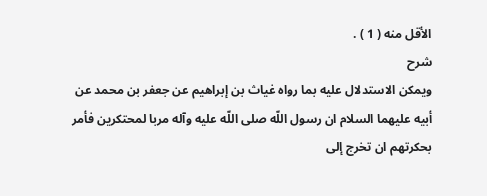الأقل منه ( 1 ) .
شرح
ويمكن الاستدلال عليه بما رواه غياث بن إبراهيم عن جعفر بن محمد عن أبيه عليهما السلام ان رسول اللّه صلى اللّه عليه وآله مربا لمحتكرين فأمر بحكرتهم ان تخرج إلى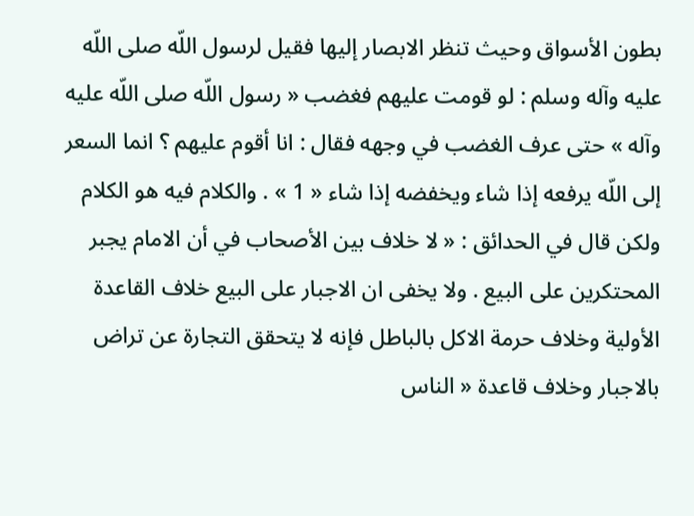بطون الأسواق وحيث تنظر الابصار إليها فقيل لرسول اللّه صلى اللّه عليه وآله وسلم : لو قومت عليهم فغضب « رسول اللّه صلى اللّه عليه وآله » حتى عرف الغضب في وجهه فقال : انا أقوم عليهم ؟ انما السعر إلى اللّه يرفعه إذا شاء ويخفضه إذا شاء « 1 » . والكلام فيه هو الكلام ولكن قال في الحدائق : « لا خلاف بين الأصحاب في أن الامام يجبر المحتكرين على البيع . ولا يخفى ان الاجبار على البيع خلاف القاعدة الأولية وخلاف حرمة الاكل بالباطل فإنه لا يتحقق التجارة عن تراض بالاجبار وخلاف قاعدة « الناس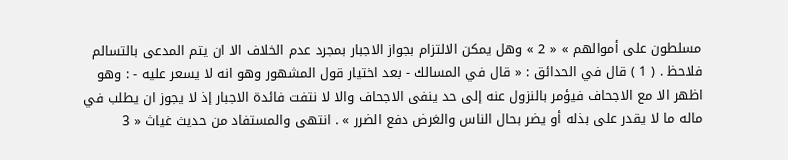مسلطون على أموالهم » « 2 » وهل يمكن الالتزام بجواز الاجبار بمجرد عدم الخلاف الا ان يتم المدعى بالتسالم فلاحظ . ( 1 ) قال في الحدائق : « قال في المسالك - بعد اختيار قول المشهور وهو انه لا يسعر عليه - : وهو اظهر الا مع الاجحاف فيؤمر بالنزول عنه إلى حد ينفى الاجحاف والا لا نتفت فائدة الاجبار إذ لا يجوز ان يطلب في ماله ما لا يقدر على بذله أو يضر بحال الناس والغرض دفع الضرر » . انتهى والمستفاد من حديث غياث « 3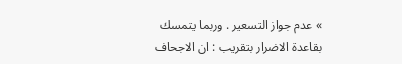» عدم جواز التسعير . وربما يتمسك بقاعدة الاضرار بتقريب : ان الاجحاف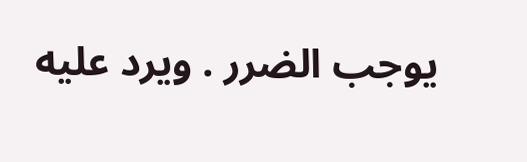يوجب الضرر . ويرد عليه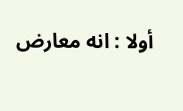أولا : انه معارض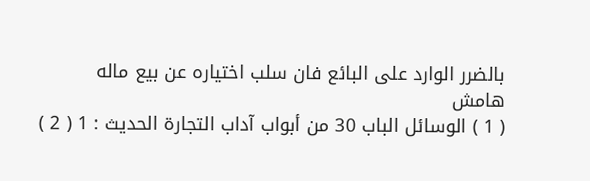بالضرر الوارد على البائع فان سلب اختياره عن بيع ماله
هامش
( 1 ) الوسائل الباب 30 من أبواب آداب التجارة الحديث : 1 ( 2 )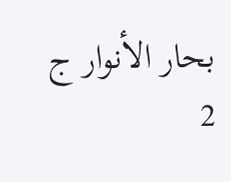بحار الأنوار ج 2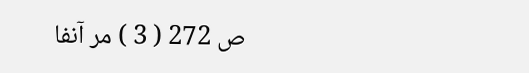ص 272 ( 3 ) مر آنفا